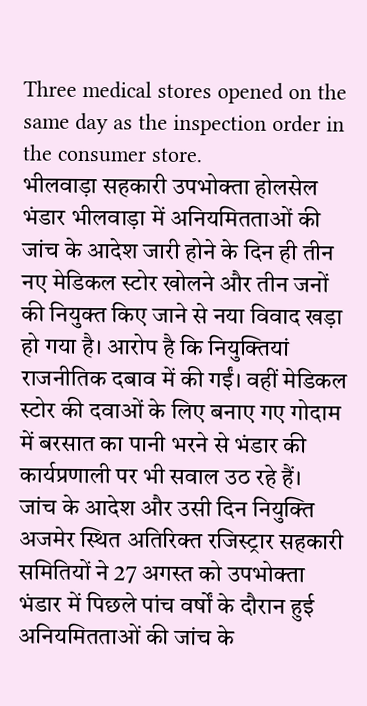Three medical stores opened on the same day as the inspection order in the consumer store.
भीलवाड़ा सहकारी उपभोक्ता होलसेल भंडार भीलवाड़ा में अनियमितताओं की जांच के आदेश जारी होने के दिन ही तीन नए मेडिकल स्टोर खोलने और तीन जनों की नियुक्त किए जाने से नया विवाद खड़ा हो गया है। आरोप है कि नियुक्तियां राजनीतिक दबाव में की गईं। वहीं मेडिकल स्टोर की दवाओं के लिए बनाए गए गोदाम में बरसात का पानी भरने से भंडार की कार्यप्रणाली पर भी सवाल उठ रहे हैं।
जांच के आदेश और उसी दिन नियुक्ति
अजमेर स्थित अतिरिक्त रजिस्ट्रार सहकारी समितियों ने 27 अगस्त को उपभोक्ता भंडार में पिछले पांच वर्षों के दौरान हुई अनियमितताओं की जांच के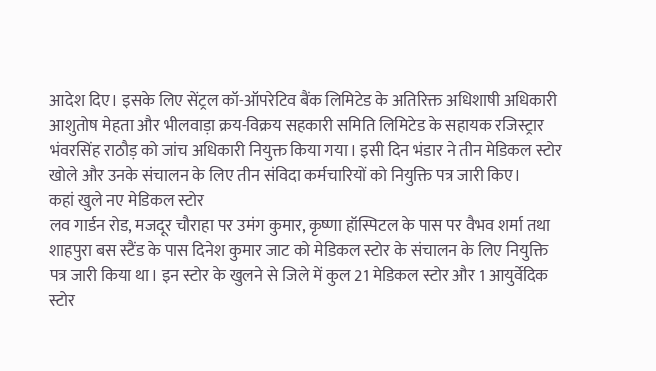आदेश दिए। इसके लिए सेंट्रल कॉ-ऑपरेटिव बैंक लिमिटेड के अतिरिक्त अधिशाषी अधिकारी आशुतोष मेहता और भीलवाड़ा क्रय-विक्रय सहकारी समिति लिमिटेड के सहायक रजिस्ट्रार भंवरसिंह राठौड़ को जांच अधिकारी नियुक्त किया गया। इसी दिन भंडार ने तीन मेडिकल स्टोर खोले और उनके संचालन के लिए तीन संविदा कर्मचारियों को नियुक्ति पत्र जारी किए।
कहां खुले नए मेडिकल स्टोर
लव गार्डन रोड, मजदूर चौराहा पर उमंग कुमार, कृष्णा हॉस्पिटल के पास पर वैभव शर्मा तथा शाहपुरा बस स्टैंड के पास दिनेश कुमार जाट को मेडिकल स्टोर के संचालन के लिए नियुक्ति पत्र जारी किया था। इन स्टोर के खुलने से जिले में कुल 21 मेडिकल स्टोर और 1 आयुर्वेदिक स्टोर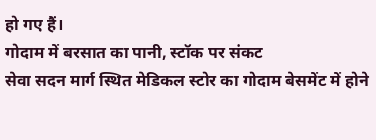हो गए हैं।
गोदाम में बरसात का पानी, स्टॉक पर संकट
सेवा सदन मार्ग स्थित मेडिकल स्टोर का गोदाम बेसमेंट में होने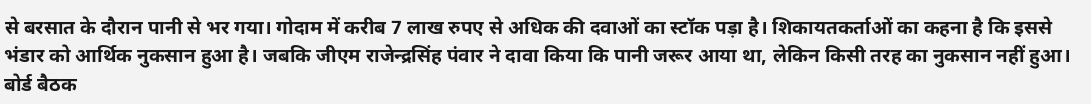से बरसात के दौरान पानी से भर गया। गोदाम में करीब 7 लाख रुपए से अधिक की दवाओं का स्टॉक पड़ा है। शिकायतकर्ताओं का कहना है कि इससे भंडार को आर्थिक नुकसान हुआ है। जबकि जीएम राजेन्द्रसिंह पंवार ने दावा किया कि पानी जरूर आया था, लेकिन किसी तरह का नुकसान नहीं हुआ।
बोर्ड बैठक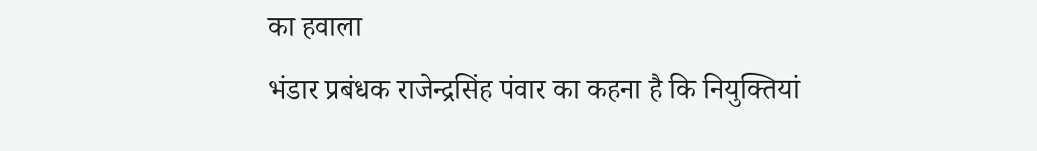का हवाला
भंडार प्रबंधक राजेन्द्रसिंह पंवार का कहना है कि नियुक्तियां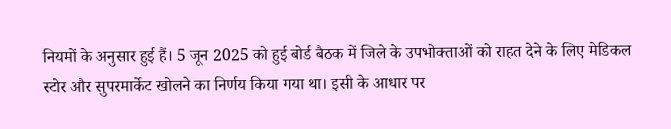नियमों के अनुसार हुई हैं। 5 जून 2025 को हुई बोर्ड बैठक में जिले के उपभोक्ताओं को राहत देने के लिए मेडिकल स्टोर और सुपरमार्केट खोलने का निर्णय किया गया था। इसी के आधार पर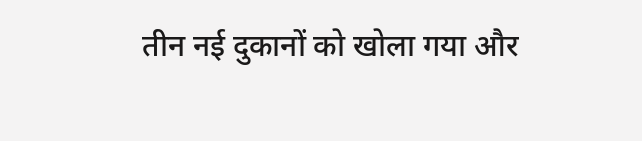तीन नई दुकानों को खोला गया और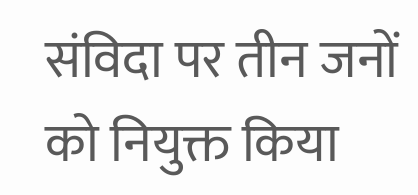संविदा पर तीन जनों को नियुक्त किया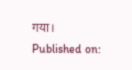गया।
Published on: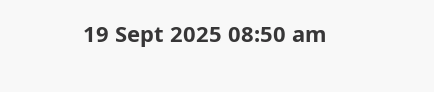19 Sept 2025 08:50 am